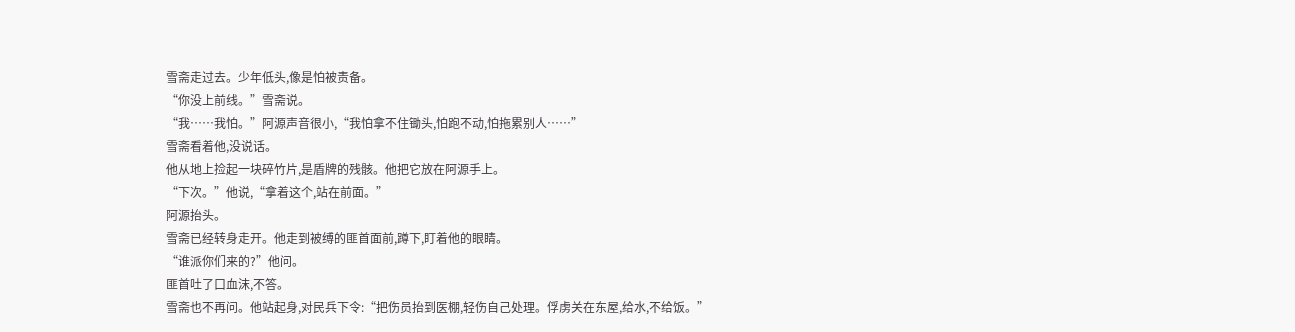雪斋走过去。少年低头,像是怕被责备。
“你没上前线。”雪斋说。
“我……我怕。”阿源声音很小,“我怕拿不住锄头,怕跑不动,怕拖累别人……”
雪斋看着他,没说话。
他从地上捡起一块碎竹片,是盾牌的残骸。他把它放在阿源手上。
“下次。”他说,“拿着这个,站在前面。”
阿源抬头。
雪斋已经转身走开。他走到被缚的匪首面前,蹲下,盯着他的眼睛。
“谁派你们来的?”他问。
匪首吐了口血沫,不答。
雪斋也不再问。他站起身,对民兵下令:“把伤员抬到医棚,轻伤自己处理。俘虏关在东屋,给水,不给饭。”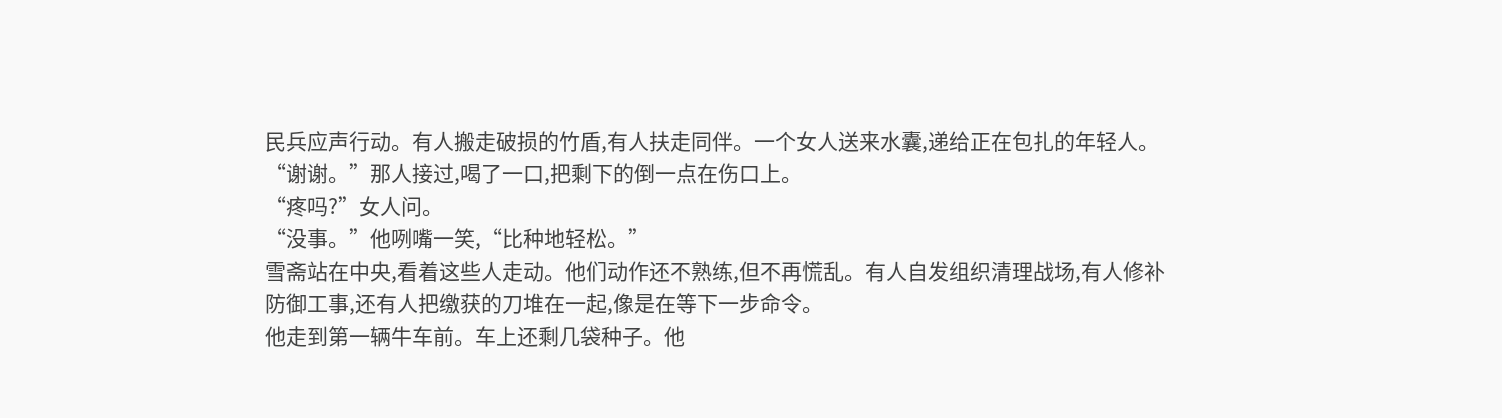民兵应声行动。有人搬走破损的竹盾,有人扶走同伴。一个女人送来水囊,递给正在包扎的年轻人。
“谢谢。”那人接过,喝了一口,把剩下的倒一点在伤口上。
“疼吗?”女人问。
“没事。”他咧嘴一笑,“比种地轻松。”
雪斋站在中央,看着这些人走动。他们动作还不熟练,但不再慌乱。有人自发组织清理战场,有人修补防御工事,还有人把缴获的刀堆在一起,像是在等下一步命令。
他走到第一辆牛车前。车上还剩几袋种子。他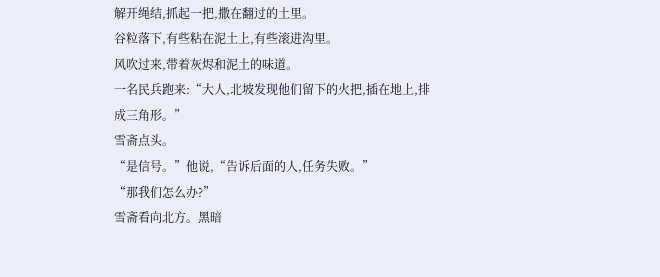解开绳结,抓起一把,撒在翻过的土里。
谷粒落下,有些粘在泥土上,有些滚进沟里。
风吹过来,带着灰烬和泥土的味道。
一名民兵跑来:“大人,北坡发现他们留下的火把,插在地上,排成三角形。”
雪斋点头。
“是信号。”他说,“告诉后面的人,任务失败。”
“那我们怎么办?”
雪斋看向北方。黑暗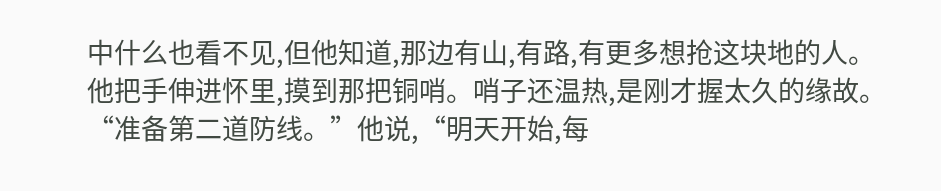中什么也看不见,但他知道,那边有山,有路,有更多想抢这块地的人。
他把手伸进怀里,摸到那把铜哨。哨子还温热,是刚才握太久的缘故。
“准备第二道防线。”他说,“明天开始,每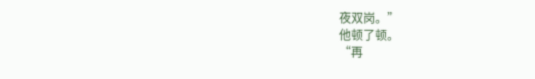夜双岗。”
他顿了顿。
“再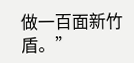做一百面新竹盾。”